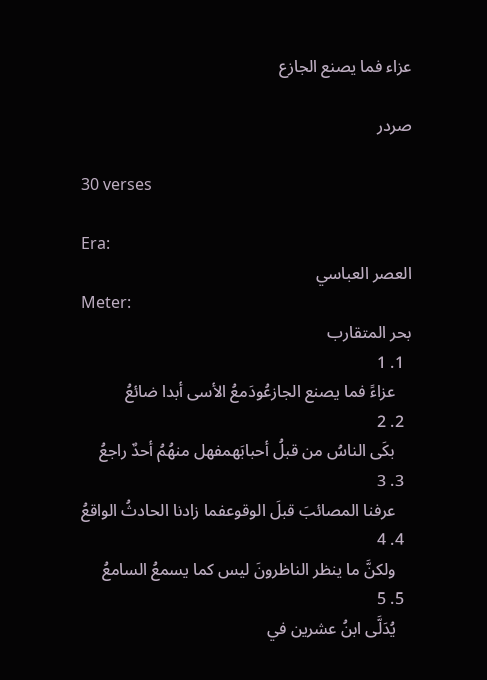عزاء فما يصنع الجازع

صردر

30 verses

Era:
العصر العباسي
Meter:
بحر المتقارب
  1. 1
    عزاءً فما يصنع الجازعُودَمعُ الأسى أبدا ضائعُ
  2. 2
    بكَى الناسُ من قبلُ أحبابَهمفهل منهُمُ أحدٌ راجعُ
  3. 3
    عرفنا المصائبَ قبلَ الوقوعفما زادنا الحادثُ الواقعُ
  4. 4
    ولكنَّ ما ينظر الناظرونَ ليس كما يسمعُ السامعُ
  5. 5
    يُدَلَّى ابنُ عشرين في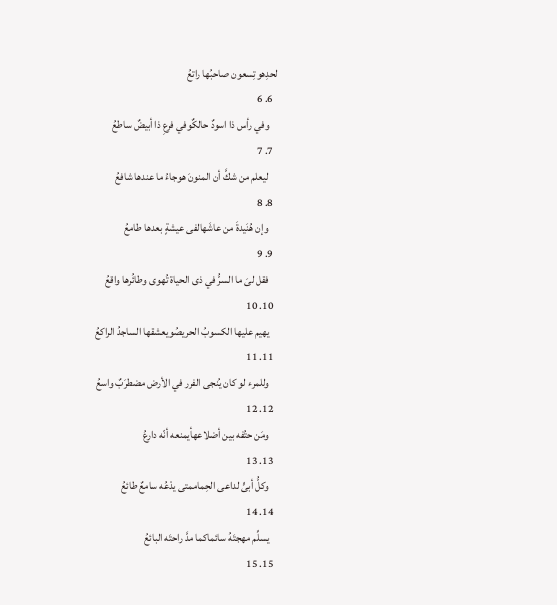لحدِهوتِسعون صاحبُها راتعُ
  6. 6
    وفي رأس ذا اسودٌ حالكٌوفي فرعِ ذا أبيضٌ ساطعُ
  7. 7
    ليعلم من شكَّ أن المنونَ هوجاءُ ما عندها شافعُ
  8. 8
    وإن هُنَيدةَ من عاشَهالفى عيشةٍ بعدها طامعُ
  9. 9
    فقل لىَ ما السرُّ في ذى الحياة تُهوى وطائُرها واقعُ
  10. 10
    يهيم عليها الكسوبُ الحريصُويعشقها الساجدُ الراكعُ
  11. 11
    وللمرء لو كان يُنجى الفرر في الأرض مضطرَبٌ واسعُ
  12. 12
    ومَن حتُفه بين أضلاعهأيمنعه أنّه دارعُ
  13. 13
    وكلُّ أبىٍّ لداعى الحِماممتى يدْعُه سامعٌ طائعُ
  14. 14
    يسلِّم مهجتَهُ سائماكما مدَّ راحتَه البائعُ
  15. 15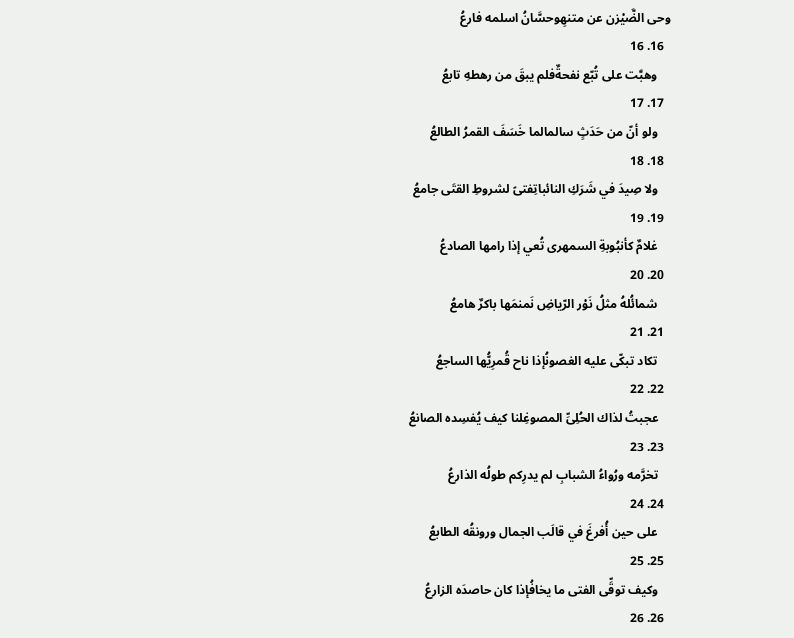وحى الضَّيْزن عن متنهِوحسَّانُ اسلمه فارعُ
  16. 16
    وهبَّت على تُبّع نفحةٌفلم يبقَ من رهطهِ تابعُ
  17. 17
    ولو أنّ من حَدَثٍ سالمالما خَسَفَ القمرُ الطالعُ
  18. 18
    ولا صِيدَ في شَرَكِ النائباتِفتىً لشروطِ القتَى جامعُ
  19. 19
    غلامٌ كأنبُوبةِ السمهرى تُعي إذا رامها الصادعُ
  20. 20
    شمائُلهُ مثلُ نَوْر الرّياضِ نَمنمَها باكرٌ هامعُ
  21. 21
    تكاد تبكّى عليه الغصونُإذا ناح قُمرِيُّها الساجعُ
  22. 22
    عجبتُ لذاك الحُلِىِّ المصوغِلنا كيف يُفسِده الصانعُ
  23. 23
    تخرَّمه ورُواءُ الشبابِ لم يدرِكم طولُه الذارعُ
  24. 24
    على حين أُفرغَ في قالَب الجمال ورونقُه الطابعُ
  25. 25
    وكيف توقِّى الفتى ما يخافُإذا كان حاصدَه الزارعُ
  26. 26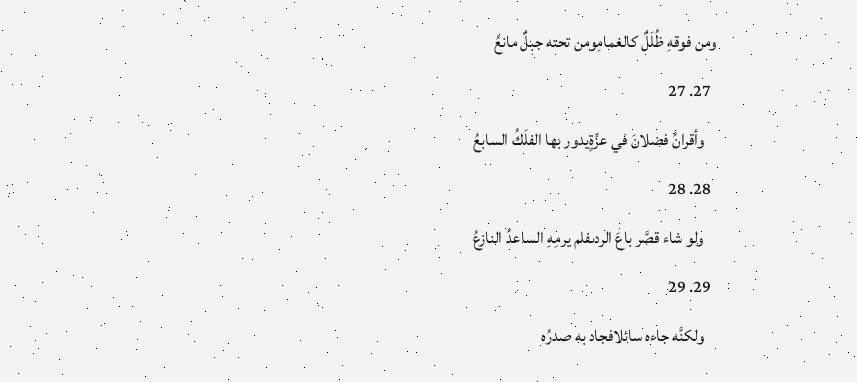ومن فوقهِ ظُلَلٌ كالغمامِومن تحته جبلٌ مانعُ
  27. 27
    وأقرانُ فضلانَ في عزِّةٍيدور بها الفلَكُ السابعُ
  28. 28
    ولو شاء قصَّر باعَ الردىفلم يرمِهِ الساعدُ النازعُ
  29. 29
    ولكنَّه جاءه سائلافجاد به صدرُه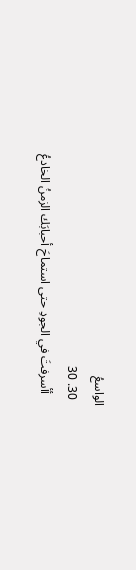الواسعُ
  30. 30
    أأسرفتَ في الجودِ حتى استماحَ أحبابَك الزمنُ الخادعُ